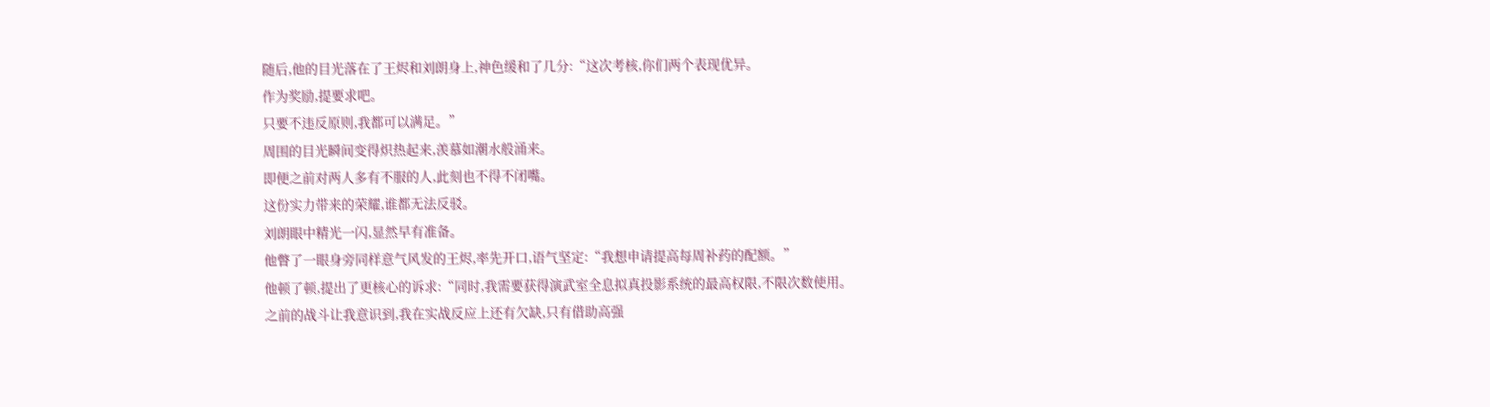随后,他的目光落在了王烬和刘朗身上,神色缓和了几分:“这次考核,你们两个表现优异。
作为奖励,提要求吧。
只要不违反原则,我都可以满足。”
周围的目光瞬间变得炽热起来,羡慕如潮水般涌来。
即便之前对两人多有不服的人,此刻也不得不闭嘴。
这份实力带来的荣耀,谁都无法反驳。
刘朗眼中精光一闪,显然早有准备。
他瞥了一眼身旁同样意气风发的王烬,率先开口,语气坚定:“我想申请提高每周补药的配额。”
他顿了顿,提出了更核心的诉求:“同时,我需要获得演武室全息拟真投影系统的最高权限,不限次数使用。
之前的战斗让我意识到,我在实战反应上还有欠缺,只有借助高强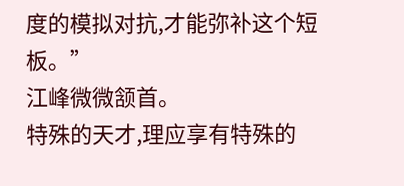度的模拟对抗,才能弥补这个短板。”
江峰微微颔首。
特殊的天才,理应享有特殊的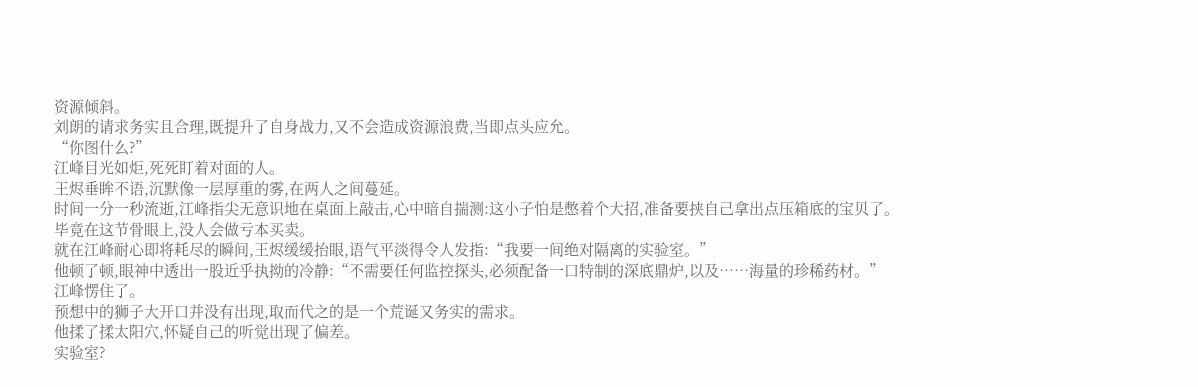资源倾斜。
刘朗的请求务实且合理,既提升了自身战力,又不会造成资源浪费,当即点头应允。
“你图什么?”
江峰目光如炬,死死盯着对面的人。
王烬垂眸不语,沉默像一层厚重的雾,在两人之间蔓延。
时间一分一秒流逝,江峰指尖无意识地在桌面上敲击,心中暗自揣测:这小子怕是憋着个大招,准备要挟自己拿出点压箱底的宝贝了。
毕竟在这节骨眼上,没人会做亏本买卖。
就在江峰耐心即将耗尽的瞬间,王烬缓缓抬眼,语气平淡得令人发指:“我要一间绝对隔离的实验室。”
他顿了顿,眼神中透出一股近乎执拗的冷静:“不需要任何监控探头,必须配备一口特制的深底鼎炉,以及……海量的珍稀药材。”
江峰愣住了。
预想中的狮子大开口并没有出现,取而代之的是一个荒诞又务实的需求。
他揉了揉太阳穴,怀疑自己的听觉出现了偏差。
实验室?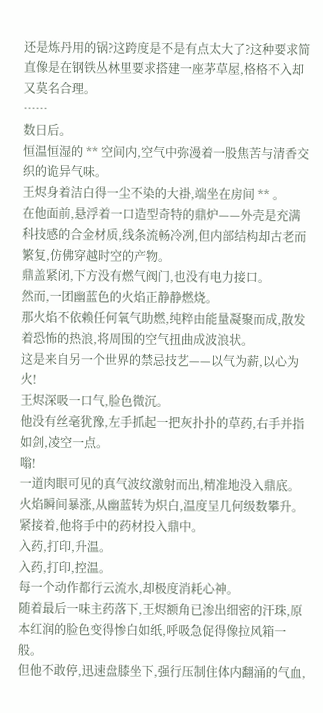还是炼丹用的锅?这跨度是不是有点太大了?这种要求简直像是在钢铁丛林里要求搭建一座茅草屋,格格不入却又莫名合理。
……
数日后。
恒温恒湿的 ** 空间内,空气中弥漫着一股焦苦与清香交织的诡异气味。
王烬身着洁白得一尘不染的大褂,端坐在房间 ** 。
在他面前,悬浮着一口造型奇特的鼎炉——外壳是充满科技感的合金材质,线条流畅冷冽,但内部结构却古老而繁复,仿佛穿越时空的产物。
鼎盖紧闭,下方没有燃气阀门,也没有电力接口。
然而,一团幽蓝色的火焰正静静燃烧。
那火焰不依赖任何氧气助燃,纯粹由能量凝聚而成,散发着恐怖的热浪,将周围的空气扭曲成波浪状。
这是来自另一个世界的禁忌技艺——以气为薪,以心为火!
王烬深吸一口气,脸色微沉。
他没有丝毫犹豫,左手抓起一把灰扑扑的草药,右手并指如剑,凌空一点。
嗡!
一道肉眼可见的真气波纹激射而出,精准地没入鼎底。
火焰瞬间暴涨,从幽蓝转为炽白,温度呈几何级数攀升。
紧接着,他将手中的药材投入鼎中。
入药,打印,升温。
入药,打印,控温。
每一个动作都行云流水,却极度消耗心神。
随着最后一味主药落下,王烬额角已渗出细密的汗珠,原本红润的脸色变得惨白如纸,呼吸急促得像拉风箱一般。
但他不敢停,迅速盘膝坐下,强行压制住体内翻涌的气血,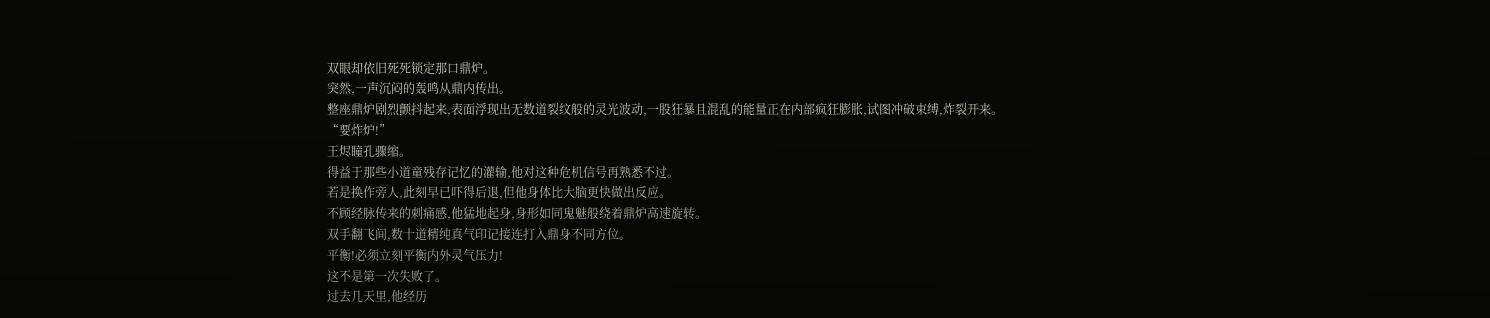双眼却依旧死死锁定那口鼎炉。
突然,一声沉闷的轰鸣从鼎内传出。
整座鼎炉剧烈颤抖起来,表面浮现出无数道裂纹般的灵光波动,一股狂暴且混乱的能量正在内部疯狂膨胀,试图冲破束缚,炸裂开来。
“要炸炉!”
王烬瞳孔骤缩。
得益于那些小道童残存记忆的灌输,他对这种危机信号再熟悉不过。
若是换作旁人,此刻早已吓得后退,但他身体比大脑更快做出反应。
不顾经脉传来的刺痛感,他猛地起身,身形如同鬼魅般绕着鼎炉高速旋转。
双手翻飞间,数十道精纯真气印记接连打入鼎身不同方位。
平衡!必须立刻平衡内外灵气压力!
这不是第一次失败了。
过去几天里,他经历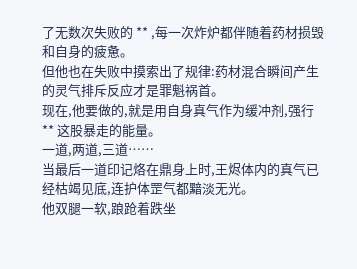了无数次失败的 ** ,每一次炸炉都伴随着药材损毁和自身的疲惫。
但他也在失败中摸索出了规律:药材混合瞬间产生的灵气排斥反应才是罪魁祸首。
现在,他要做的,就是用自身真气作为缓冲剂,强行 ** 这股暴走的能量。
一道,两道,三道……
当最后一道印记烙在鼎身上时,王烬体内的真气已经枯竭见底,连护体罡气都黯淡无光。
他双腿一软,踉跄着跌坐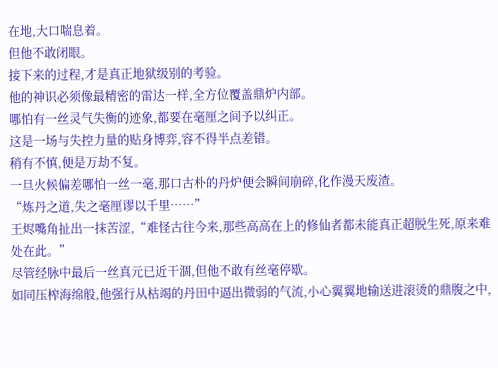在地,大口喘息着。
但他不敢闭眼。
接下来的过程,才是真正地狱级别的考验。
他的神识必须像最精密的雷达一样,全方位覆盖鼎炉内部。
哪怕有一丝灵气失衡的迹象,都要在毫厘之间予以纠正。
这是一场与失控力量的贴身博弈,容不得半点差错。
稍有不慎,便是万劫不复。
一旦火候偏差哪怕一丝一毫,那口古朴的丹炉便会瞬间崩碎,化作漫天废渣。
“炼丹之道,失之毫厘谬以千里……”
王烬嘴角扯出一抹苦涩,“难怪古往今来,那些高高在上的修仙者都未能真正超脱生死,原来难处在此。”
尽管经脉中最后一丝真元已近干涸,但他不敢有丝毫停歇。
如同压榨海绵般,他强行从枯竭的丹田中逼出微弱的气流,小心翼翼地输送进滚烫的鼎腹之中,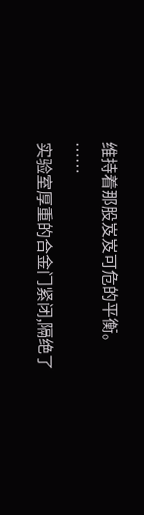维持着那股岌岌可危的平衡。
……
实验室厚重的合金门紧闭,隔绝了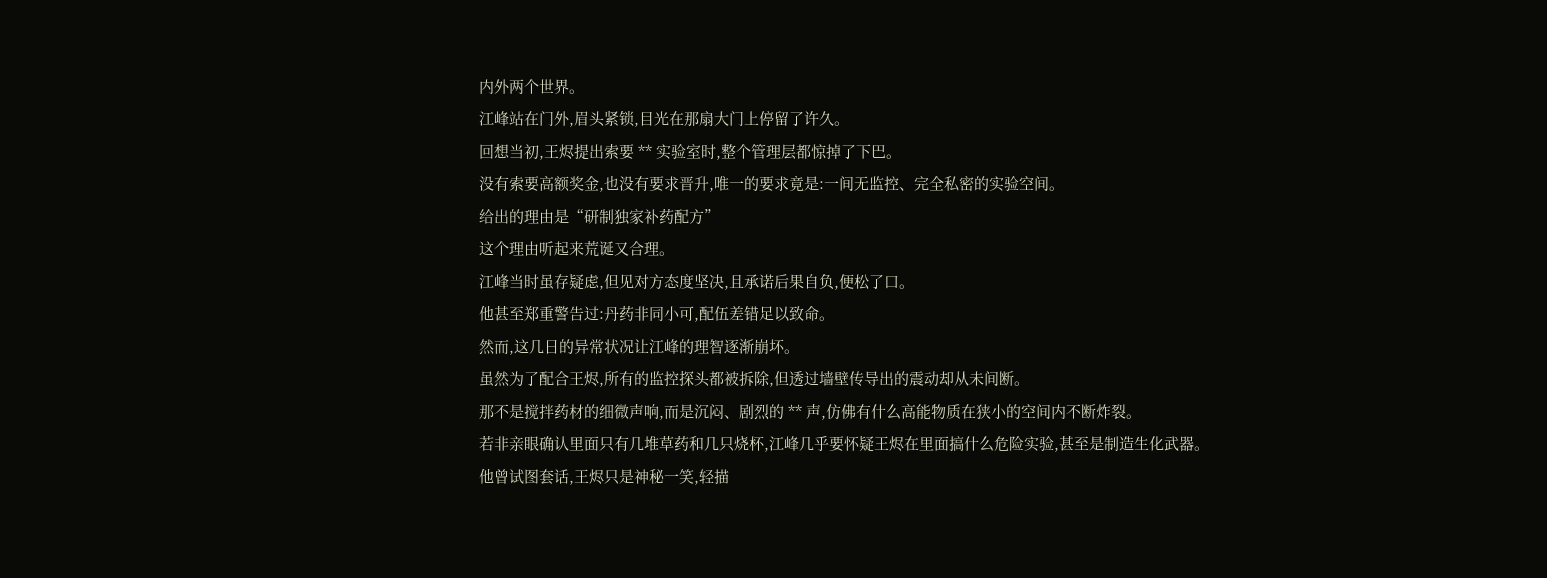内外两个世界。
江峰站在门外,眉头紧锁,目光在那扇大门上停留了许久。
回想当初,王烬提出索要 ** 实验室时,整个管理层都惊掉了下巴。
没有索要高额奖金,也没有要求晋升,唯一的要求竟是:一间无监控、完全私密的实验空间。
给出的理由是“研制独家补药配方”
这个理由听起来荒诞又合理。
江峰当时虽存疑虑,但见对方态度坚决,且承诺后果自负,便松了口。
他甚至郑重警告过:丹药非同小可,配伍差错足以致命。
然而,这几日的异常状况让江峰的理智逐渐崩坏。
虽然为了配合王烬,所有的监控探头都被拆除,但透过墙壁传导出的震动却从未间断。
那不是搅拌药材的细微声响,而是沉闷、剧烈的 ** 声,仿佛有什么高能物质在狭小的空间内不断炸裂。
若非亲眼确认里面只有几堆草药和几只烧杯,江峰几乎要怀疑王烬在里面搞什么危险实验,甚至是制造生化武器。
他曾试图套话,王烬只是神秘一笑,轻描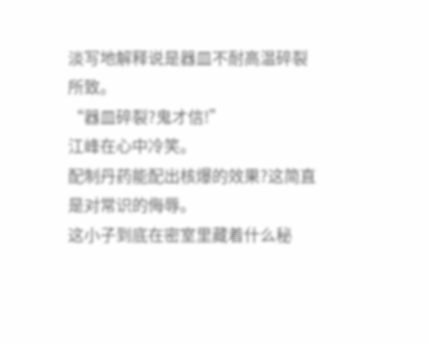淡写地解释说是器皿不耐高温碎裂所致。
“器皿碎裂?鬼才信!”
江峰在心中冷笑。
配制丹药能配出核爆的效果?这简直是对常识的侮辱。
这小子到底在密室里藏着什么秘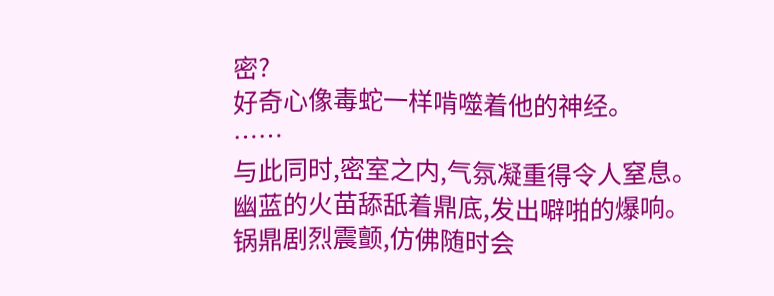密?
好奇心像毒蛇一样啃噬着他的神经。
……
与此同时,密室之内,气氛凝重得令人窒息。
幽蓝的火苗舔舐着鼎底,发出噼啪的爆响。
锅鼎剧烈震颤,仿佛随时会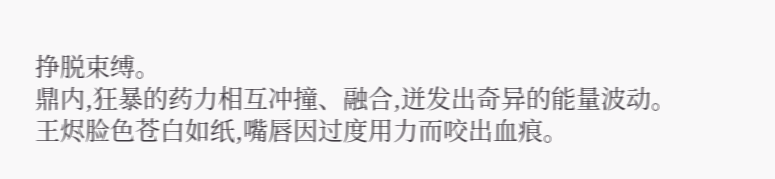挣脱束缚。
鼎内,狂暴的药力相互冲撞、融合,迸发出奇异的能量波动。
王烬脸色苍白如纸,嘴唇因过度用力而咬出血痕。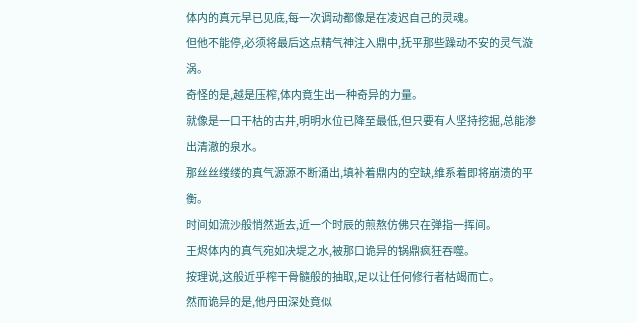体内的真元早已见底,每一次调动都像是在凌迟自己的灵魂。
但他不能停,必须将最后这点精气神注入鼎中,抚平那些躁动不安的灵气漩涡。
奇怪的是,越是压榨,体内竟生出一种奇异的力量。
就像是一口干枯的古井,明明水位已降至最低,但只要有人坚持挖掘,总能渗出清澈的泉水。
那丝丝缕缕的真气源源不断涌出,填补着鼎内的空缺,维系着即将崩溃的平衡。
时间如流沙般悄然逝去,近一个时辰的煎熬仿佛只在弹指一挥间。
王烬体内的真气宛如决堤之水,被那口诡异的锅鼎疯狂吞噬。
按理说,这般近乎榨干骨髓般的抽取,足以让任何修行者枯竭而亡。
然而诡异的是,他丹田深处竟似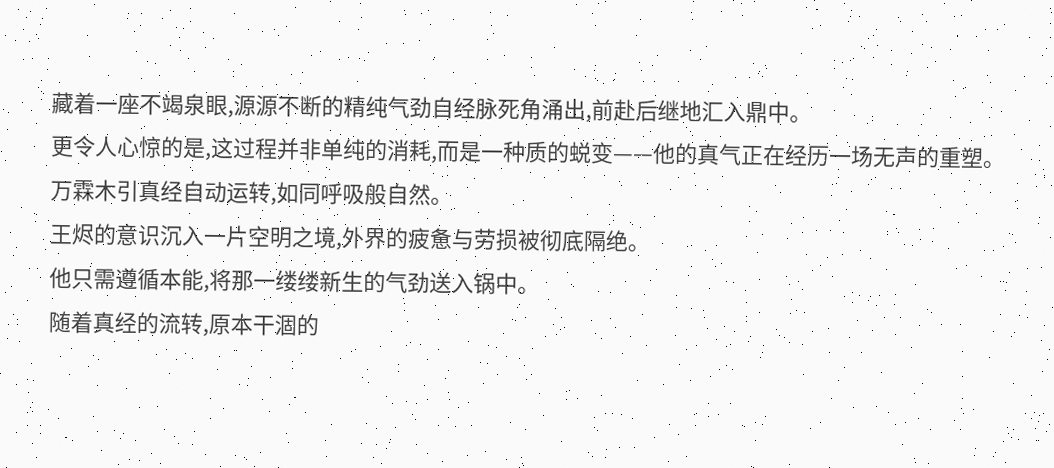藏着一座不竭泉眼,源源不断的精纯气劲自经脉死角涌出,前赴后继地汇入鼎中。
更令人心惊的是,这过程并非单纯的消耗,而是一种质的蜕变——他的真气正在经历一场无声的重塑。
万霖木引真经自动运转,如同呼吸般自然。
王烬的意识沉入一片空明之境,外界的疲惫与劳损被彻底隔绝。
他只需遵循本能,将那一缕缕新生的气劲送入锅中。
随着真经的流转,原本干涸的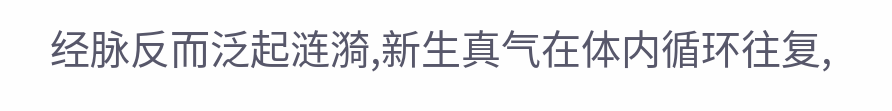经脉反而泛起涟漪,新生真气在体内循环往复,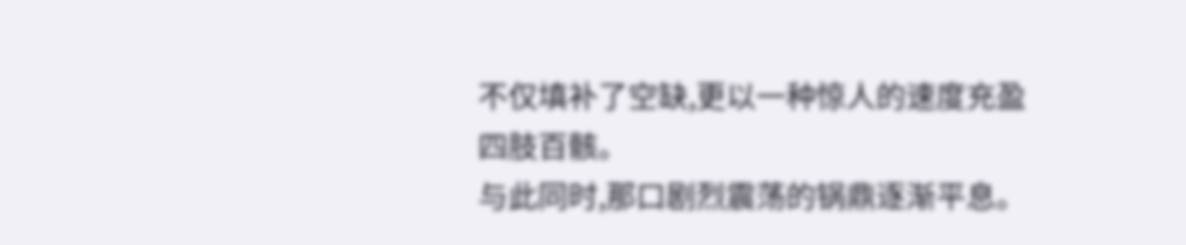不仅填补了空缺,更以一种惊人的速度充盈四肢百骸。
与此同时,那口剧烈震荡的锅鼎逐渐平息。